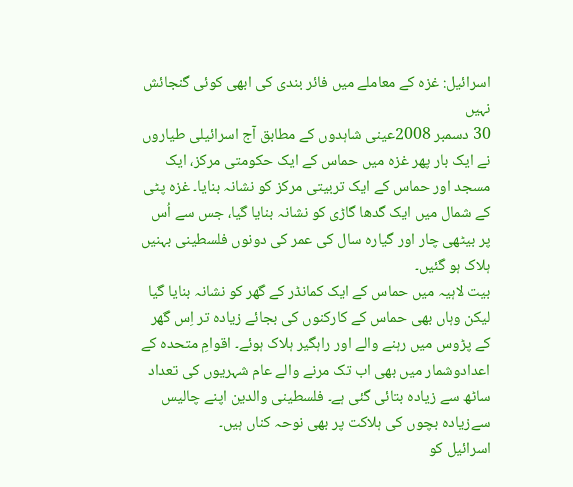اسرائیل: غزہ کے معاملے میں فائر بندی کی ابھی کوئی گنجائش نہیں
30 دسمبر 2008عینی شاہدوں کے مطابق آج اسرائیلی طیاروں نے ایک بار پھر غزہ میں حماس کے ایک حکومتی مرکز، ایک مسجد اور حماس کے ایک تربیتی مرکز کو نشانہ بنایا۔ غزہ پٹی کے شمال میں ایک گدھا گاڑی کو نشانہ بنایا گیا، جس سے اُس پر بیٹھی چار اور گیارہ سال کی عمر کی دونوں فلسطینی بہنیں ہلاک ہو گئیں۔
بیت لاہیہ میں حماس کے ایک کمانڈر کے گھر کو نشانہ بنایا گیا لیکن وہاں بھی حماس کے کارکنوں کی بجائے زیادہ تر اِس گھر کے پڑوس میں رہنے والے اور راہگیر ہلاک ہوئے۔ اقوامِ متحدہ کے اعدادوشمار میں بھی اب تک مرنے والے عام شہریوں کی تعداد ساٹھ سے زیادہ بتائی گئی ہے۔ فلسطینی والدین اپنے چالیس سےزیادہ بچوں کی ہلاکت پر بھی نوحہ کناں ہیں۔
اسرائیل کو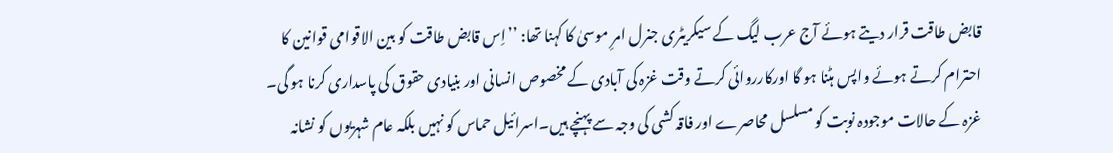قابض طاقت قرار دیتے ہوئے آج عرب لیگ کے سیکریٹری جنرل امرِ موسیٰ کا کہنا تھا: ’’اِس قابض طاقت کو بین الاقوامی قوانین کا احترام کرتے ہوئے واپس ہٹنا ہو گا اورکارروائی کرتے وقت غزہ کی آبادی کے مخصوص انسانی اور بنیادی حقوق کی پاسداری کرنا ہو گی۔ غزہ کے حالات موجودہ نوبت کو مسلسل محاصرے اور فاقہ کشی کی وجہ سے پہنچے ہیں۔اسرائیل حماس کو نہیں بلکہ عام شہریوں کو نشانہ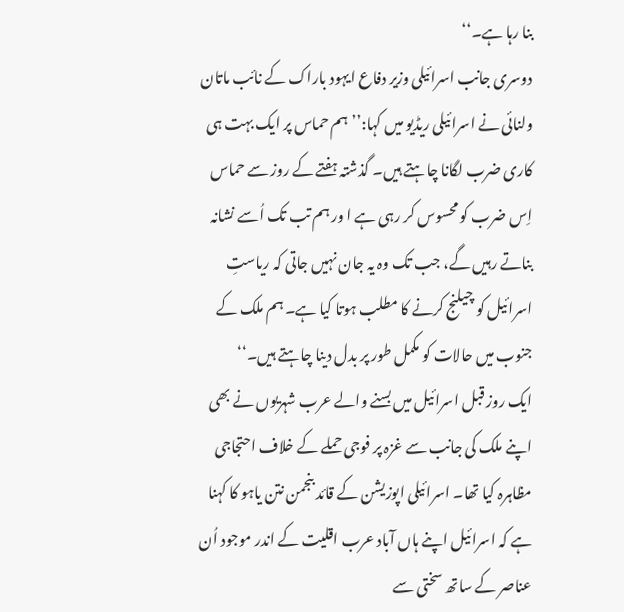بنا رہا ہے۔‘‘
دوسری جانب اسرائیلی وزیر دفاع ایہود باراک کے نائب ماتان ولنائی نے اسرائیلی ریڈیو میں کہا:’’ہم حماس پر ایک بہت ہی کاری ضرب لگانا چاہتے ہیں۔ گذشتہ ہفتے کے روز سے حماس اِس ضرب کو محسوس کر رہی ہے ا ور ہم تب تک اُسے نشانہ بناتے رہیں گے، جب تک وہ یہ جان نہیں جاتی کہ ریاستِ اسرائیل کو چیلنج کرنے کا مطلب ہوتا کیا ہے۔ ہم ملک کے جنوب میں حالات کو مکمل طور پر بدل دینا چاہتے ہیں۔‘‘
ایک روز قبل اسرائیل میں بسنے والے عرب شہریوں نے بھی اپنے ملک کی جانب سے غزہ پر فوجی حملے کے خلاف احتجاجی مظاہرہ کیا تھا۔ اسرائیلی اپوزیشن کے قائد بنجمن نتن یاہو کا کہنا ہے کہ اسرائیل اپنے ہاں آباد عرب اقلیت کے اندر موجود اُن عناصر کے ساتھ سختی سے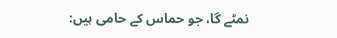نمٹے گا، جو حماس کے حامی ہیں: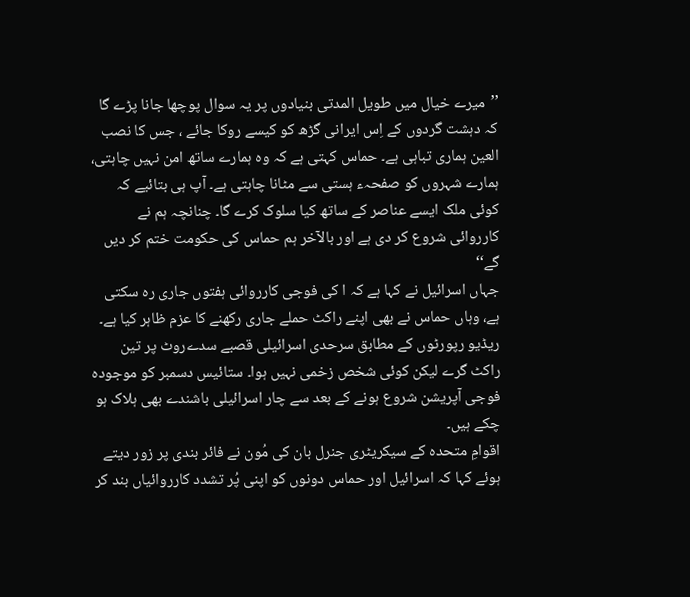’’میرے خیال میں طویل المدتی بنیادوں پر یہ سوال پوچھا جانا پڑے گا کہ دہشت گردوں کے اِس ایرانی گڑھ کو کیسے روکا جائے ، جس کا نصب العین ہماری تباہی ہے۔ حماس کہتی ہے کہ وہ ہمارے ساتھ امن نہیں چاہتی، ہمارے شہروں کو صفحہء ہستی سے مٹانا چاہتی ہے۔ آپ ہی بتائیے کہ کوئی ملک ایسے عناصر کے ساتھ کیا سلوک کرے گا۔ چنانچہ ہم نے کارروائی شروع کر دی ہے اور بالآخر ہم حماس کی حکومت ختم کر دیں گے‘‘
جہاں اسرائیل نے کہا ہے کہ ا کی فوجی کارروائی ہفتوں جاری رہ سکتی ہے، وہاں حماس نے بھی اپنے راکٹ حملے جاری رکھنے کا عزم ظاہر کیا ہے۔ ریڈیو رپورٹوں کے مطابق سرحدی اسرائیلی قصبے سدےروٹ پر تین راکٹ گرے لیکن کوئی شخص زخمی نہیں ہوا۔ ستائیس دسمبر کو موجودہ فوجی آپریشن شروع ہونے کے بعد سے چار اسرائیلی باشندے بھی ہلاک ہو چکے ہیں۔
اقوامِ متحدہ کے سیکریٹری جنرل بان کی مُون نے فائر بندی پر زور دیتے ہوئے کہا کہ اسرائیل اور حماس دونوں کو اپنی پُر تشدد کارروائیاں بند کر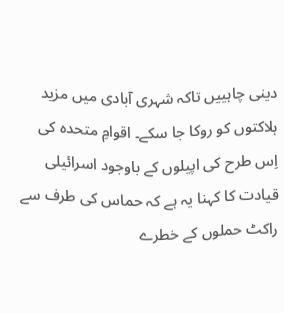دینی چاہییں تاکہ شہری آبادی میں مزید ہلاکتوں کو روکا جا سکے۔ اقوامِ متحدہ کی اِس طرح کی اپیلوں کے باوجود اسرائیلی قیادت کا کہنا یہ ہے کہ حماس کی طرف سے راکٹ حملوں کے خطرے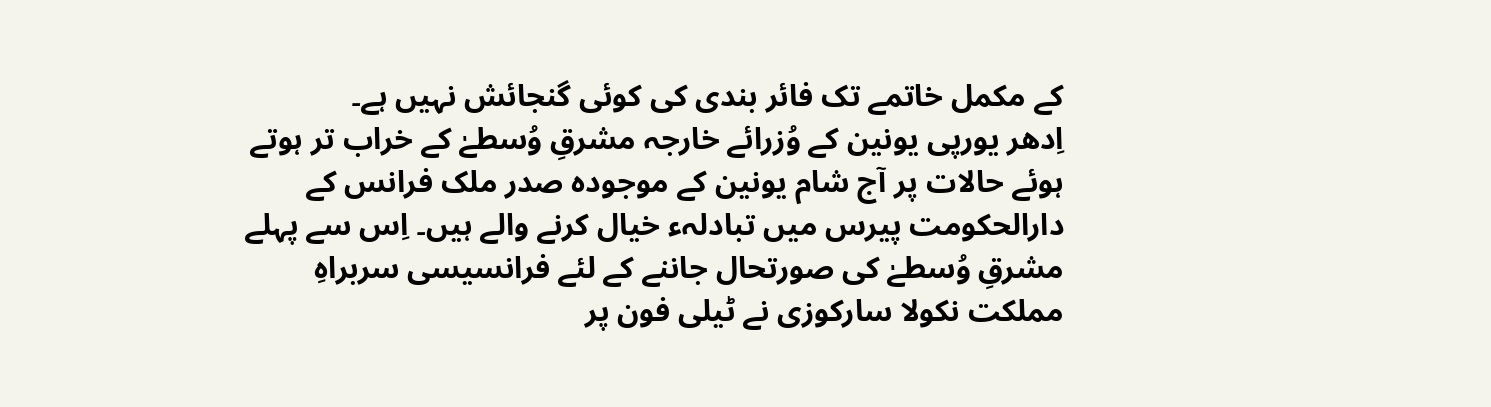کے مکمل خاتمے تک فائر بندی کی کوئی گنجائش نہیں ہے۔
اِدھر یورپی یونین کے وُزرائے خارجہ مشرقِ وُسطےٰ کے خراب تر ہوتے ہوئے حالات پر آج شام یونین کے موجودہ صدر ملک فرانس کے دارالحکومت پیرس میں تبادلہء خیال کرنے والے ہیں۔ اِس سے پہلے مشرقِ وُسطےٰ کی صورتحال جاننے کے لئے فرانسیسی سربراہِ مملکت نکولا سارکوزی نے ٹیلی فون پر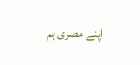اپنے مصری ہم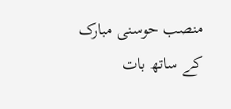منصب حوسنی مبارک کے ساتھ بات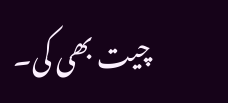چیت بھی کی۔